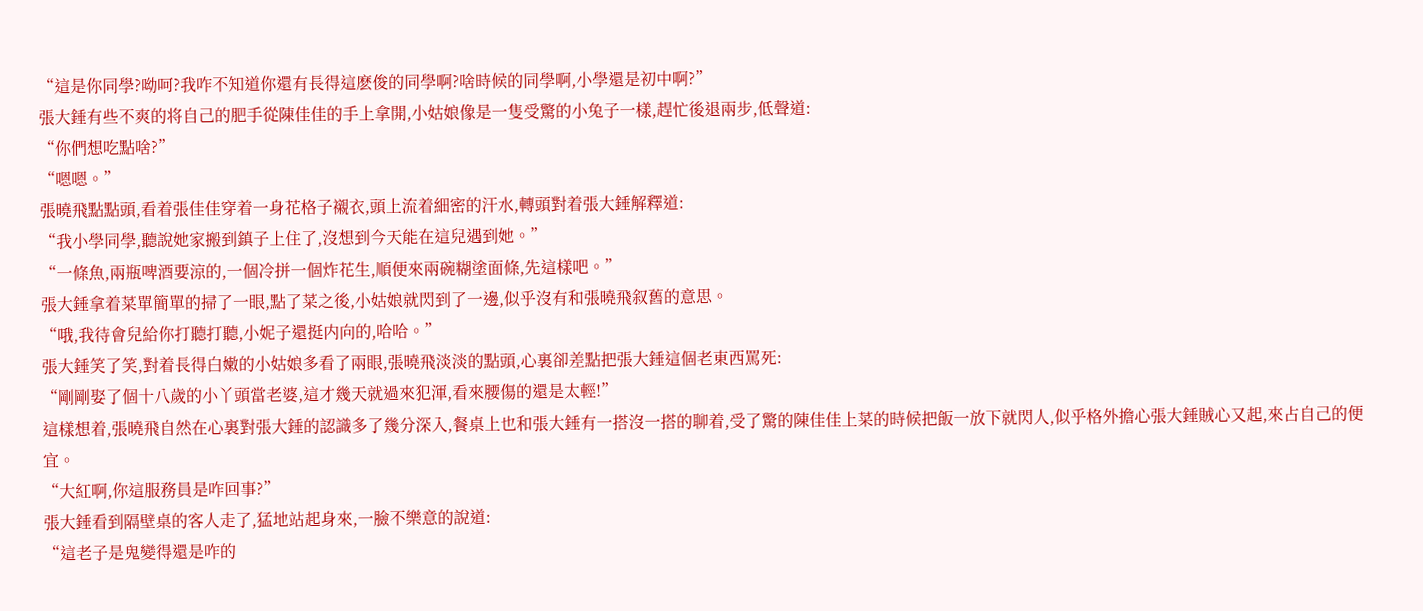“這是你同學?呦呵?我咋不知道你還有長得這麽俊的同學啊?啥時候的同學啊,小學還是初中啊?”
張大錘有些不爽的将自己的肥手從陳佳佳的手上拿開,小姑娘像是一隻受驚的小兔子一樣,趕忙後退兩步,低聲道:
“你們想吃點啥?”
“嗯嗯。”
張曉飛點點頭,看着張佳佳穿着一身花格子襯衣,頭上流着細密的汗水,轉頭對着張大錘解釋道:
“我小學同學,聽說她家搬到鎮子上住了,沒想到今天能在這兒遇到她。”
“一條魚,兩瓶啤酒要涼的,一個冷拼一個炸花生,順便來兩碗糊塗面條,先這樣吧。”
張大錘拿着菜單簡單的掃了一眼,點了菜之後,小姑娘就閃到了一邊,似乎沒有和張曉飛叙舊的意思。
“哦,我待會兒給你打聽打聽,小妮子還挺内向的,哈哈。”
張大錘笑了笑,對着長得白嫩的小姑娘多看了兩眼,張曉飛淡淡的點頭,心裏卻差點把張大錘這個老東西罵死:
“剛剛娶了個十八歲的小丫頭當老婆,這才幾天就過來犯渾,看來腰傷的還是太輕!”
這樣想着,張曉飛自然在心裏對張大錘的認識多了幾分深入,餐桌上也和張大錘有一搭沒一搭的聊着,受了驚的陳佳佳上菜的時候把飯一放下就閃人,似乎格外擔心張大錘賊心又起,來占自己的便宜。
“大紅啊,你這服務員是咋回事?”
張大錘看到隔壁桌的客人走了,猛地站起身來,一臉不樂意的說道:
“這老子是鬼變得還是咋的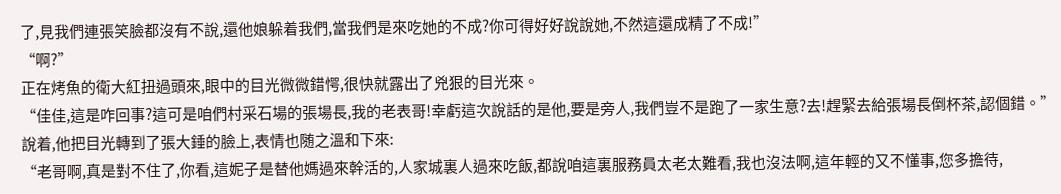了,見我們連張笑臉都沒有不說,還他娘躲着我們,當我們是來吃她的不成?你可得好好說說她,不然這還成精了不成!”
“啊?”
正在烤魚的衛大紅扭過頭來,眼中的目光微微錯愕,很快就露出了兇狠的目光來。
“佳佳,這是咋回事?這可是咱們村采石場的張場長,我的老表哥!幸虧這次說話的是他,要是旁人,我們豈不是跑了一家生意?去!趕緊去給張場長倒杯茶,認個錯。”
說着,他把目光轉到了張大錘的臉上,表情也随之溫和下來:
“老哥啊,真是對不住了,你看,這妮子是替他媽過來幹活的,人家城裏人過來吃飯,都說咱這裏服務員太老太難看,我也沒法啊,這年輕的又不懂事,您多擔待,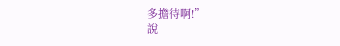多擔待啊!”
說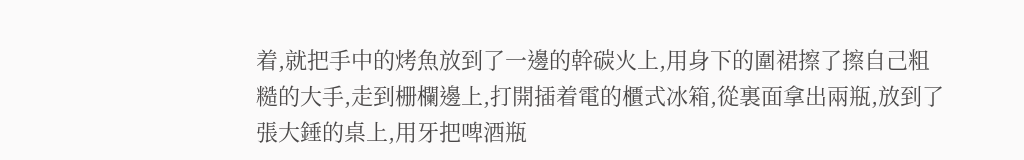着,就把手中的烤魚放到了一邊的幹碳火上,用身下的圍裙擦了擦自己粗糙的大手,走到栅欄邊上,打開插着電的櫃式冰箱,從裏面拿出兩瓶,放到了張大錘的桌上,用牙把啤酒瓶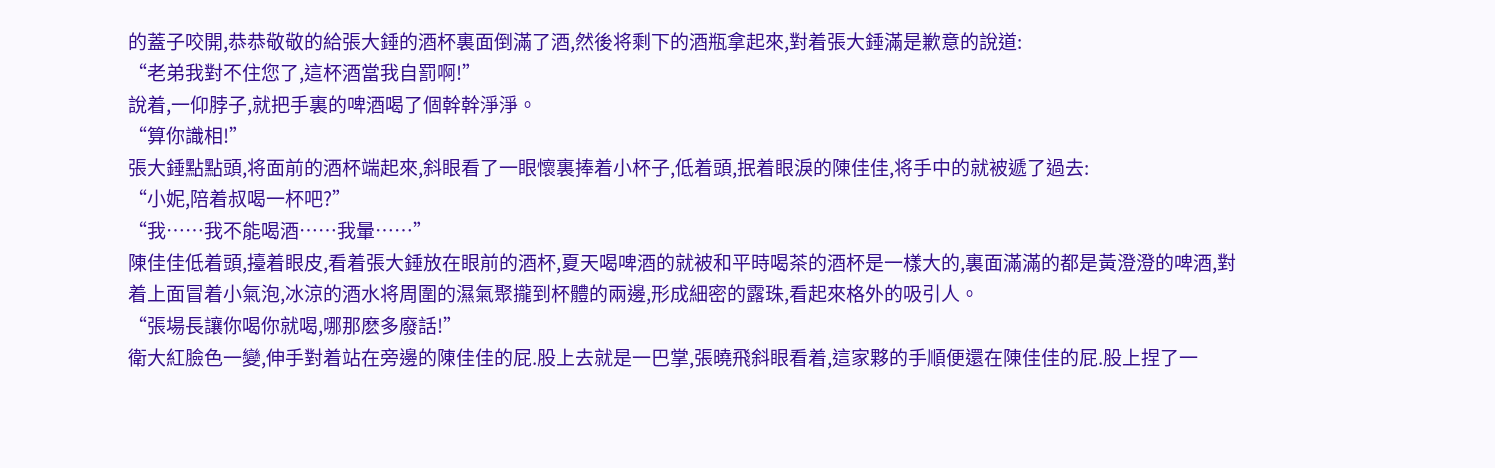的蓋子咬開,恭恭敬敬的給張大錘的酒杯裏面倒滿了酒,然後将剩下的酒瓶拿起來,對着張大錘滿是歉意的說道:
“老弟我對不住您了,這杯酒當我自罰啊!”
說着,一仰脖子,就把手裏的啤酒喝了個幹幹淨淨。
“算你識相!”
張大錘點點頭,将面前的酒杯端起來,斜眼看了一眼懷裏捧着小杯子,低着頭,抿着眼淚的陳佳佳,将手中的就被遞了過去:
“小妮,陪着叔喝一杯吧?”
“我……我不能喝酒……我暈……”
陳佳佳低着頭,擡着眼皮,看着張大錘放在眼前的酒杯,夏天喝啤酒的就被和平時喝茶的酒杯是一樣大的,裏面滿滿的都是黃澄澄的啤酒,對着上面冒着小氣泡,冰涼的酒水将周圍的濕氣聚攏到杯體的兩邊,形成細密的露珠,看起來格外的吸引人。
“張場長讓你喝你就喝,哪那麽多廢話!”
衛大紅臉色一變,伸手對着站在旁邊的陳佳佳的屁.股上去就是一巴掌,張曉飛斜眼看着,這家夥的手順便還在陳佳佳的屁.股上捏了一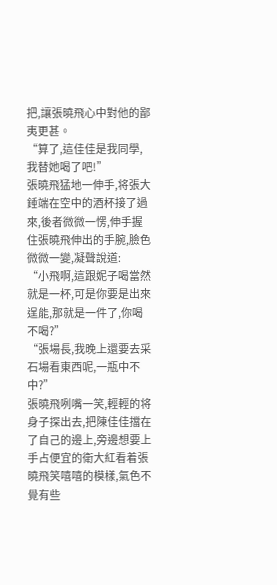把,讓張曉飛心中對他的鄙夷更甚。
“算了,這佳佳是我同學,我替她喝了吧!”
張曉飛猛地一伸手,将張大錘端在空中的酒杯接了過來,後者微微一愣,伸手握住張曉飛伸出的手腕,臉色微微一變,凝聲說道:
“小飛啊,這跟妮子喝當然就是一杯,可是你要是出來逞能,那就是一件了,你喝不喝?”
“張場長,我晚上還要去采石場看東西呢,一瓶中不中?”
張曉飛咧嘴一笑,輕輕的将身子探出去,把陳佳佳擋在了自己的邊上,旁邊想要上手占便宜的衛大紅看着張曉飛笑嘻嘻的模樣,氣色不覺有些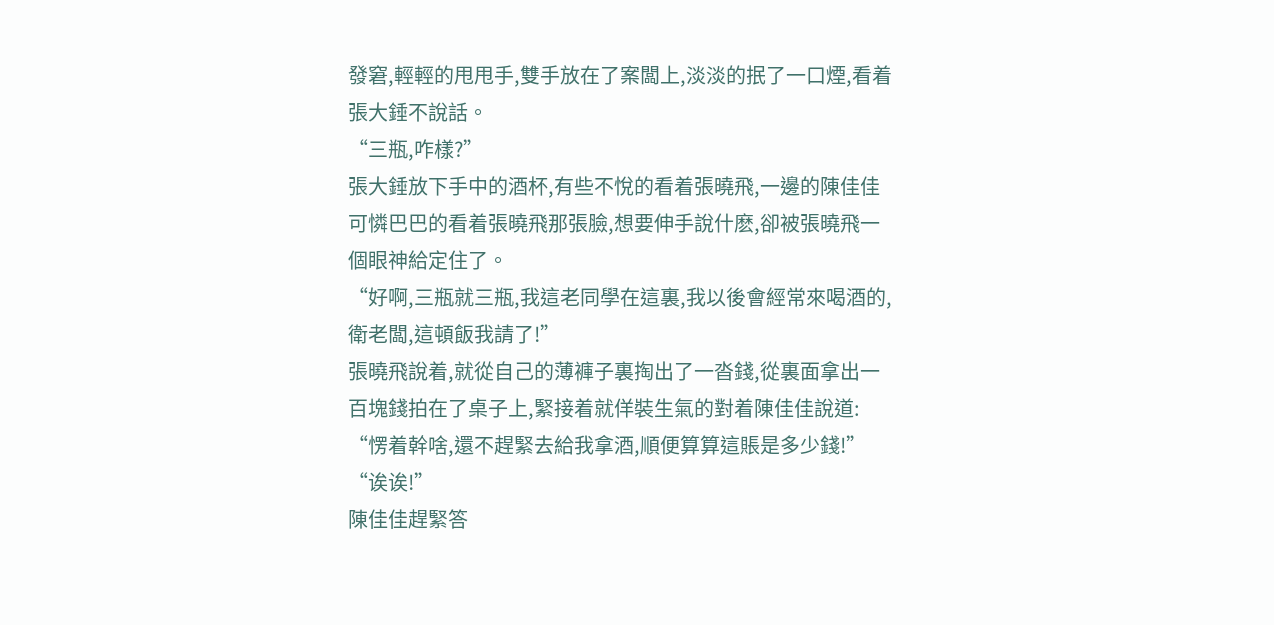發窘,輕輕的甩甩手,雙手放在了案闆上,淡淡的抿了一口煙,看着張大錘不說話。
“三瓶,咋樣?”
張大錘放下手中的酒杯,有些不悅的看着張曉飛,一邊的陳佳佳可憐巴巴的看着張曉飛那張臉,想要伸手說什麽,卻被張曉飛一個眼神給定住了。
“好啊,三瓶就三瓶,我這老同學在這裏,我以後會經常來喝酒的,衛老闆,這頓飯我請了!”
張曉飛說着,就從自己的薄褲子裏掏出了一沓錢,從裏面拿出一百塊錢拍在了桌子上,緊接着就佯裝生氣的對着陳佳佳說道:
“愣着幹啥,還不趕緊去給我拿酒,順便算算這賬是多少錢!”
“诶诶!”
陳佳佳趕緊答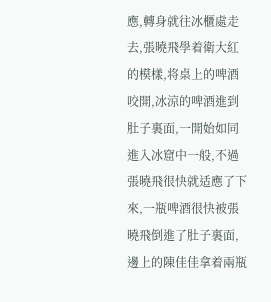應,轉身就往冰櫃處走去,張曉飛學着衛大紅的模樣,将桌上的啤酒咬開,冰涼的啤酒進到肚子裏面,一開始如同進入冰窟中一般,不過張曉飛很快就适應了下來,一瓶啤酒很快被張曉飛倒進了肚子裏面,邊上的陳佳佳拿着兩瓶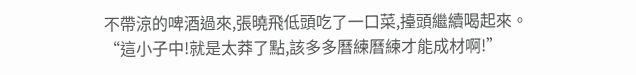不帶涼的啤酒過來,張曉飛低頭吃了一口菜,擡頭繼續喝起來。
“這小子中!就是太莽了點,該多多曆練曆練才能成材啊!”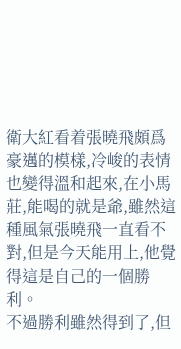衛大紅看着張曉飛頗爲豪邁的模樣,冷峻的表情也變得溫和起來,在小馬莊,能喝的就是爺,雖然這種風氣張曉飛一直看不對,但是今天能用上,他覺得這是自己的一個勝利。
不過勝利雖然得到了,但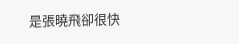是張曉飛卻很快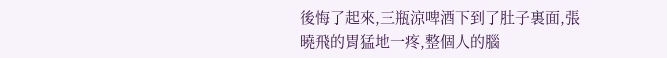後悔了起來,三瓶涼啤酒下到了肚子裏面,張曉飛的胃猛地一疼,整個人的腦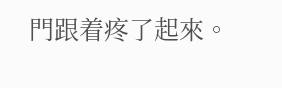門跟着疼了起來。